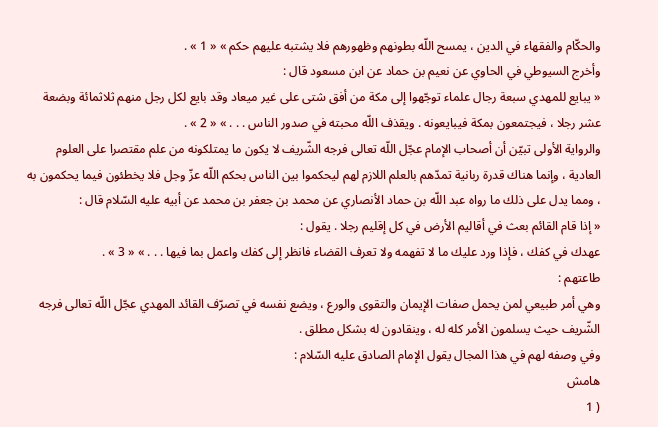والحكّام والفقهاء في الدين ، يمسح اللّه بطونهم وظهورهم فلا يشتبه عليهم حكم » « 1 » .
وأخرج السيوطي في الحاوي عن نعيم بن حماد عن ابن مسعود قال :
« يبايع للمهدي سبعة رجال علماء توجّهوا إلى مكة من أفق شتى على غير ميعاد وقد بايع لكل رجل منهم ثلاثمائة وبضعة عشر رجلا ، فيجتمعون بمكة فيبايعونه . ويقذف اللّه محبته في صدور الناس . . . » « 2 » .
والرواية الأولى تبيّن أن أصحاب الإمام عجّل اللّه تعالى فرجه الشّريف لا يكون ما يمتلكونه من علم مقتصرا على العلوم العادية ، وإنما هناك قدرة ربانية تمدّهم بالعلم اللازم لهم ليحكموا بين الناس بحكم اللّه عزّ وجل فلا يخطئون فيما يحكمون به ، ومما يدل على ذلك ما رواه عبد اللّه بن حماد الأنصاري عن محمد بن جعفر بن محمد عن أبيه عليه السّلام قال :
« إذا قام القائم بعث في أقاليم الأرض في كل إقليم رجلا . يقول :
عهدك في كفك ، فإذا ورد عليك ما لا تفهمه ولا تعرف القضاء فانظر إلى كفك واعمل بما فيها . . . » « 3 » .
طاعتهم :
وهي أمر طبيعي لمن يحمل صفات الإيمان والتقوى والورع ، ويضع نفسه في تصرّف القائد المهدي عجّل اللّه تعالى فرجه الشّريف حيث يسلمون الأمر كله له ، وينقادون له بشكل مطلق .
وفي وصفه لهم في هذا المجال يقول الإمام الصادق عليه السّلام :
هامش
( 1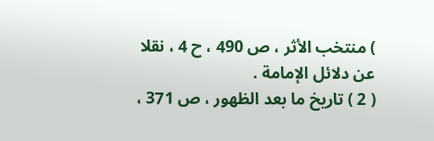) منتخب الأثر ، ص 490 ، ح 4 ، نقلا عن دلائل الإمامة .
( 2 ) تاريخ ما بعد الظهور ، ص 371 ،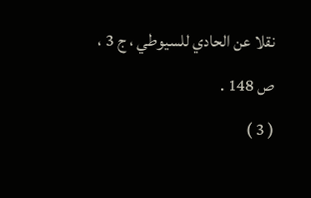نقلا عن الحادي للسيوطي ، ج 3 ، ص 148 .
( 3 )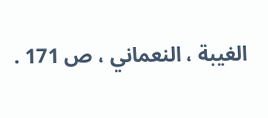الغيبة ، النعماني ، ص 171 .